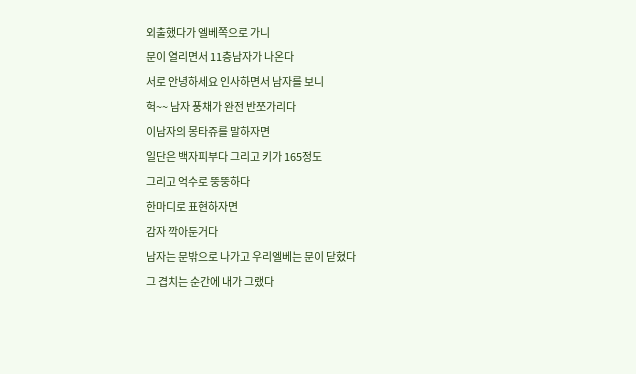외출했다가 엘베쪽으로 가니
문이 열리면서 11층남자가 나온다
서로 안녕하세요 인사하면서 남자를 보니
헉~~ 남자 풍채가 완전 반쪼가리다
이남자의 몽타쥬를 말하자면
일단은 백자피부다 그리고 키가 165정도
그리고 억수로 뚱뚱하다
한마디로 표현하자면
감자 깍아둔거다
남자는 문밖으로 나가고 우리엘베는 문이 닫혔다
그 겹치는 순간에 내가 그랬다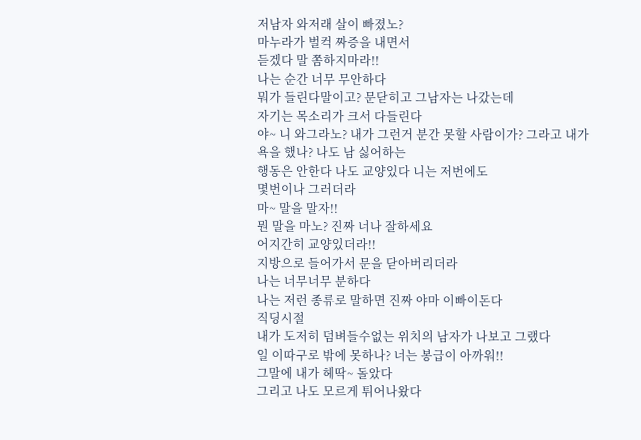저남자 와저래 살이 빠졌노?
마누라가 벌컥 짜증을 내면서
듣겠다 말 쫌하지마라!!
나는 순간 너무 무안하다
뭐가 들린다말이고? 문닫히고 그남자는 나갔는데
자기는 목소리가 크서 다들린다
야~ 니 와그라노? 내가 그런거 분간 못할 사람이가? 그라고 내가 욕을 했나? 나도 남 싫어하는
행동은 안한다 나도 교양있다 니는 저번에도
몇번이나 그러더라
마~ 말을 말자!!
뭔 말을 마노? 진짜 너나 잘하세요
어지간히 교양있더라!!
지방으로 들어가서 문을 닫아버리더라
나는 너무너무 분하다
나는 저런 종류로 말하면 진짜 야마 이빠이돈다
직딩시절
내가 도저히 덤벼들수없는 위치의 남자가 나보고 그랬다
일 이따구로 밖에 못하나? 너는 봉급이 아까워!!
그말에 내가 헤딱~ 돌았다
그리고 나도 모르게 튀어나왔다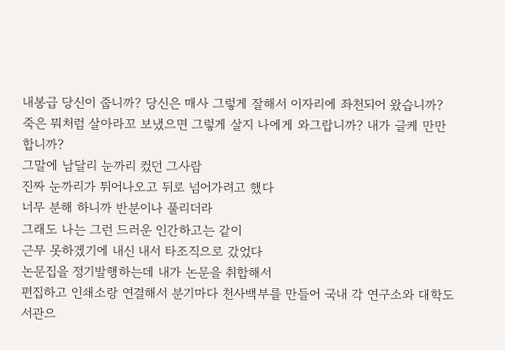내봉급 당신이 줍니까? 당신은 매사 그렇게 잘해서 이자리에 좌천되어 왔습니까? 죽은 뭐처럼 살아라꼬 보냈으면 그렇게 살지 나에게 와그랍니까? 내가 글케 만만합니까?
그말에 남달리 눈까리 컸던 그사람
진짜 눈까리가 튀어나오고 뒤로 넘어가려고 했다
너무 분해 하니까 반분이나 풀리더라
그래도 나는 그런 드러운 인간하고는 같이
근무 못하겠기에 내신 내서 타조직으로 갔었다
논문집을 정기발행하는데 내가 논문을 취합해서
편집하고 인쇄소랑 연결해서 분기마다 천사백부를 만들어 국내 각 연구소와 대학도서관으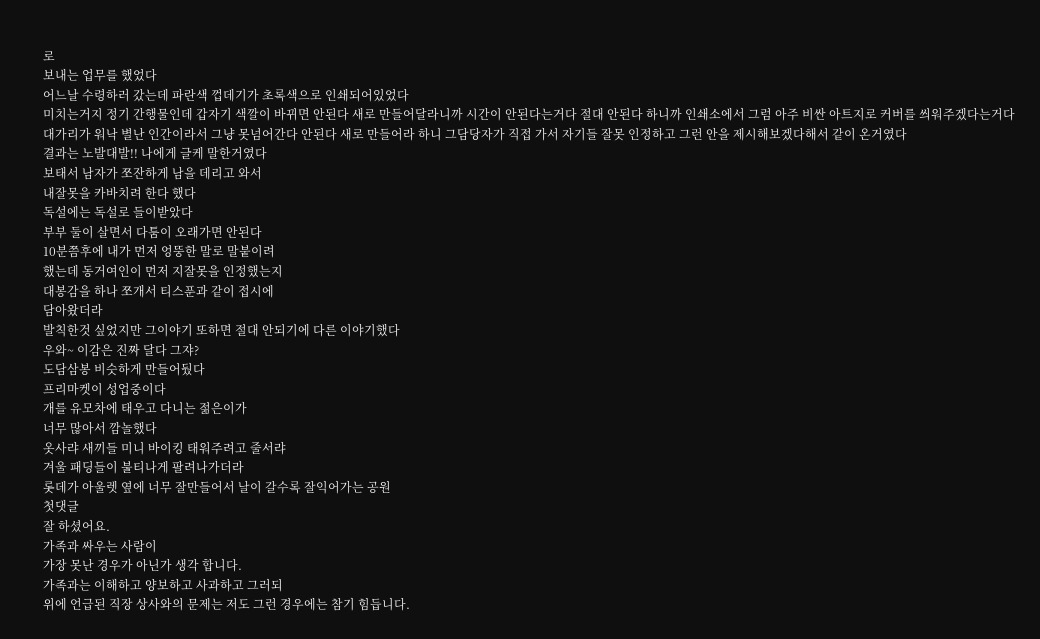로
보내는 업무를 했었다
어느날 수령하러 갔는데 파란색 껍데기가 초록색으로 인쇄되어있었다
미치는거지 정기 간행물인데 갑자기 색깔이 바뀌면 안된다 새로 만들어달라니까 시간이 안된다는거다 절대 안된다 하니까 인쇄소에서 그럼 아주 비싼 아트지로 커버를 씌워주겠다는거다
대가리가 워낙 별난 인간이라서 그냥 못넘어간다 안된다 새로 만들어라 하니 그담당자가 직접 가서 자기들 잘못 인정하고 그런 안을 제시해보겠다해서 같이 온거였다
결과는 노발대발!! 나에게 글케 말한거였다
보태서 남자가 쪼잔하게 남을 데리고 와서
내잘못을 카바치려 한다 했다
독설에는 독설로 들이받았다
부부 둘이 살면서 다툼이 오래가면 안된다
10분쯤후에 내가 먼저 엉뚱한 말로 말붙이려
했는데 동거여인이 먼저 지잘못을 인정했는지
대봉감을 하나 쪼개서 티스푼과 같이 접시에
담아왔더라
발칙한것 싶었지만 그이야기 또하면 절대 안되기에 다른 이야기했다
우와~ 이감은 진짜 달다 그쟈?
도담삼봉 비슷하게 만들어뒀다
프리마켓이 성업중이다
개를 유모차에 태우고 다니는 젊은이가
너무 많아서 깜놀했다
옷사랴 새끼들 미니 바이킹 태워주려고 줄서랴
겨울 패딩들이 불티나게 팔려나가더라
롯데가 아울렛 옆에 너무 잘만들어서 날이 갈수록 잘익어가는 공원
첫댓글
잘 하셨어요.
가족과 싸우는 사람이
가장 못난 경우가 아닌가 생각 합니다.
가족과는 이해하고 양보하고 사과하고 그러되
위에 언급된 직장 상사와의 문제는 저도 그런 경우에는 참기 힘듭니다.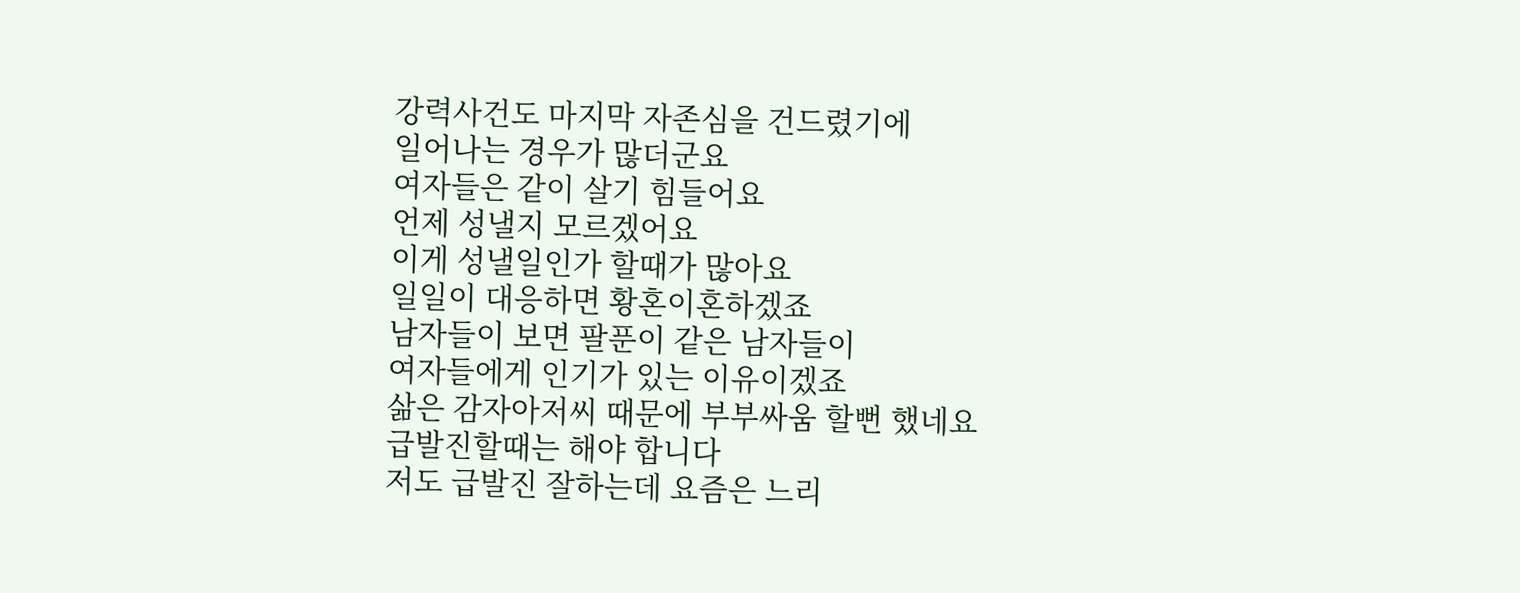강력사건도 마지막 자존심을 건드렸기에
일어나는 경우가 많더군요
여자들은 같이 살기 힘들어요
언제 성낼지 모르겠어요
이게 성낼일인가 할때가 많아요
일일이 대응하면 황혼이혼하겠죠
남자들이 보면 팔푼이 같은 남자들이
여자들에게 인기가 있는 이유이겠죠
삶은 감자아저씨 때문에 부부싸움 할뻔 했네요
급발진할때는 해야 합니다
저도 급발진 잘하는데 요즘은 느리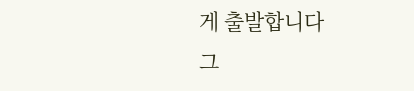게 출발합니다
그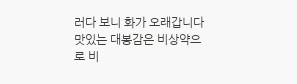러다 보니 화가 오래갑니다
맛있는 대봉감은 비상약으로 비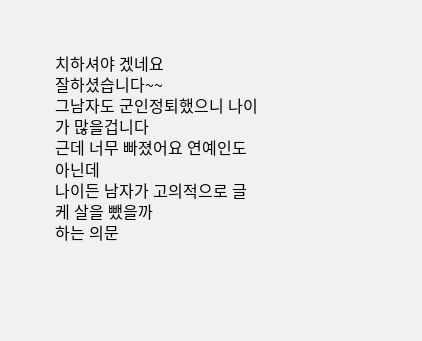치하셔야 겠네요
잘하셨습니다~~
그남자도 군인정퇴했으니 나이가 많을겁니다
근데 너무 빠졌어요 연예인도 아닌데
나이든 남자가 고의적으로 글케 살을 뺐을까
하는 의문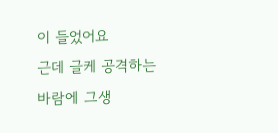이 들었어요
근데 글케 공격하는 바람에 그생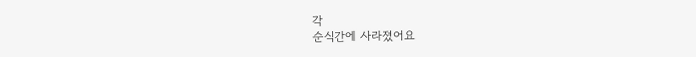각
순식간에 사라졌어요